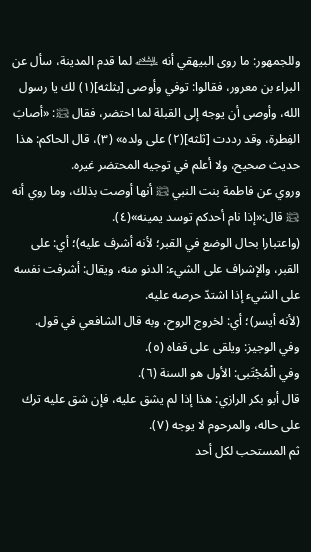وللجمهور: ما روى البيهقي أنه ﵇ لما قدم المدينة، سأل عن البراء بن معرور، فقالوا: توفي وأوصى [بثلثه](١) لك يا رسول الله، وأوصى أن يوجه إلى القبلة لما احتضر، فقال ﵊: «أصابَ الفِطرة، وقد رددت [ثلثه](٢) على ولده» (٣)، قال الحاكم: هذا حديث صحيح، ولا أعلم في توجيه المحتضر غيره.
وروي عن فاطمة بنت النبي ﵊ أنها أوصت بذلك، وما روي أنه ﵊ قال:«إذا نام أحدكم توسد يمينه»(٤).
(واعتبارا بحال الوضع في القبر؛ لأنه أشرف عليه)؛ أي: على القبر، والإشراف على الشيء: الدنو منه، ويقال: أشرفت نفسه على الشيء إذا اشتدّ حرصه عليه.
(لأنه أيسر)؛ أي: لخروج الروح، وبه قال الشافعي في قول.
وفي الوجيز: ويلقى على قفاه (٥).
وفي الْمُجْتَبى: الأول هو السنة (٦).
قال أبو بكر الرازي: هذا إذا لم يشق عليه، فإن شق عليه ترك على حاله، والمرحوم لا يوجه (٧).
ثم المستحب لكل أحد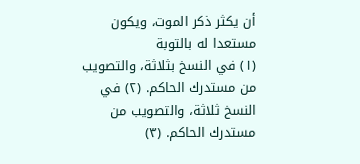أن يكثر ذكر الموت، ويكون مستعدا له بالتوبة
(١) في النسخ بثلاثة، والتصويب من مستدرك الحاكم. (٢) في النسخ ثلاثة، والتصويب من مستدرك الحاكم. (٣)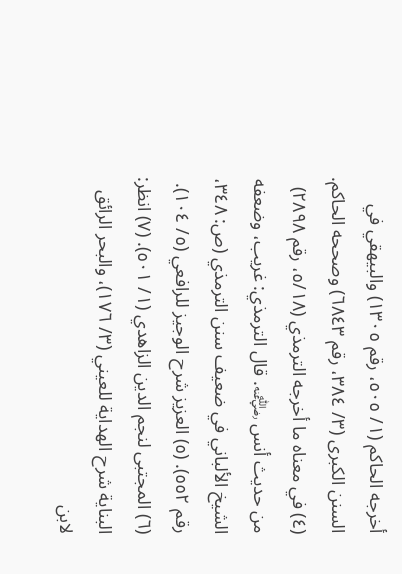أخرجه الحاكم (١/ ٥٠٥، رقم ١٣٠٥) والبيهقي في السنن الكبرى (٣/ ٣٨٤، رقم ٦٨٤٣) وصححه الحاكم. (٤) في معناه ما أخرجه الترمذي (٥/١٨، رقم ٢٨٩٨) من حديث أنس ﵁. قال الترمذي: غريب، وضعفه الشيخ الألباني في ضعيف سنن الترمذي (ص: ٣٤٨، رقم ٥٥٢). (٥) العزيز شرح الوجيز للرافعي (٥/ ١٠٤). (٦) المجتبى لنجم الدين الزاهدي (١/ ٥٠١). (٧) انظر: البناية شرح الهداية للعيني (٣/ ١٧٦)، والبحر الرائق لابن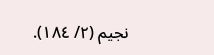نجيم (٢/ ١٨٤).